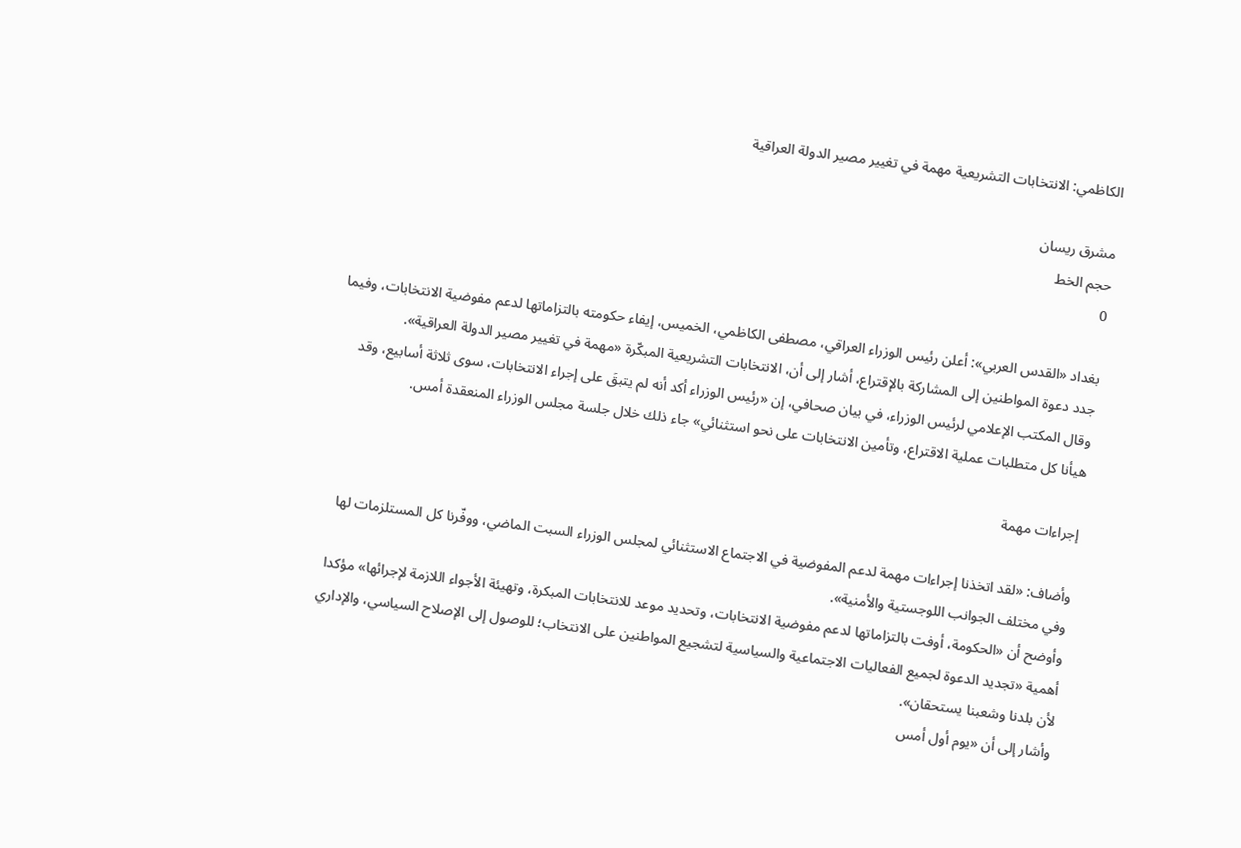الكاظمي: الانتخابات التشريعية مهمة في تغيير مصير الدولة العراقية

مشرق ريسان
حجم الخط
0

بغداد «القدس العربي»: أعلن رئيس الوزراء العراقي، مصطفى الكاظمي، الخميس، إيفاء حكومته بالتزاماتها لدعم مفوضية الانتخابات، وفيما جدد دعوة المواطنين إلى المشاركة بالإقتراع، أشار إلى أن، الانتخابات التشريعية المبكّرة «مهمة في تغيير مصير الدولة العراقية».
وقال المكتب الإعلامي لرئيس الوزراء، في بيان صحافي، إن «رئيس الوزراء أكد أنه لم يتبقَ على إجراء الانتخابات، سوى ثلاثة أسابيع، وقد هيأنا كل متطلبات عملية الاقتراع، وتأمين الانتخابات على نحو استثنائي» جاء ذلك خلال جلسة مجلس الوزراء المنعقدة أمس.

إجراءات مهمة

وأضاف: «لقد اتخذنا إجراءات مهمة لدعم المفوضية في الاجتماع الاستثنائي لمجلس الوزراء السبت الماضي، ووفّرنا كل المستلزمات لها وفي مختلف الجوانب اللوجستية والأمنية».
وأوضح أن «الحكومة، أوفت بالتزاماتها لدعم مفوضية الانتخابات، وتحديد موعد للانتخابات المبكرة، وتهيئة الأجواء اللازمة لإجرائها» مؤكدا أهمية «تجديد الدعوة لجميع الفعاليات الاجتماعية والسياسية لتشجيع المواطنين على الانتخاب؛ للوصول إلى الإصلاح السياسي، والإداري لأن بلدنا وشعبنا يستحقان».
وأشار إلى أن «يوم أول أمس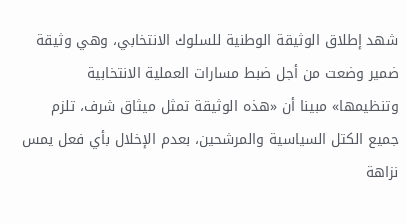شهد إطلاق الوثيقة الوطنية للسلوك الانتخابي، وهي وثيقة ضمير وضعت من أجل ضبط مسارات العملية الانتخابية وتنظيمها» مبينا أن «هذه الوثيقة تمثل ميثاق شرف، تلزم جميع الكتل السياسية والمرشحين، بعدم الإخلال بأي فعل يمس نزاهة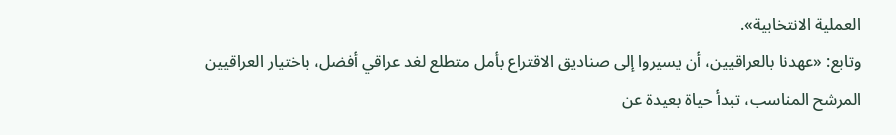العملية الانتخابية».
وتابع: «عهدنا بالعراقيين، أن يسيروا إلى صناديق الاقتراع بأمل متطلع لغد عراقي أفضل، باختيار العراقيين المرشح المناسب، تبدأ حياة بعيدة عن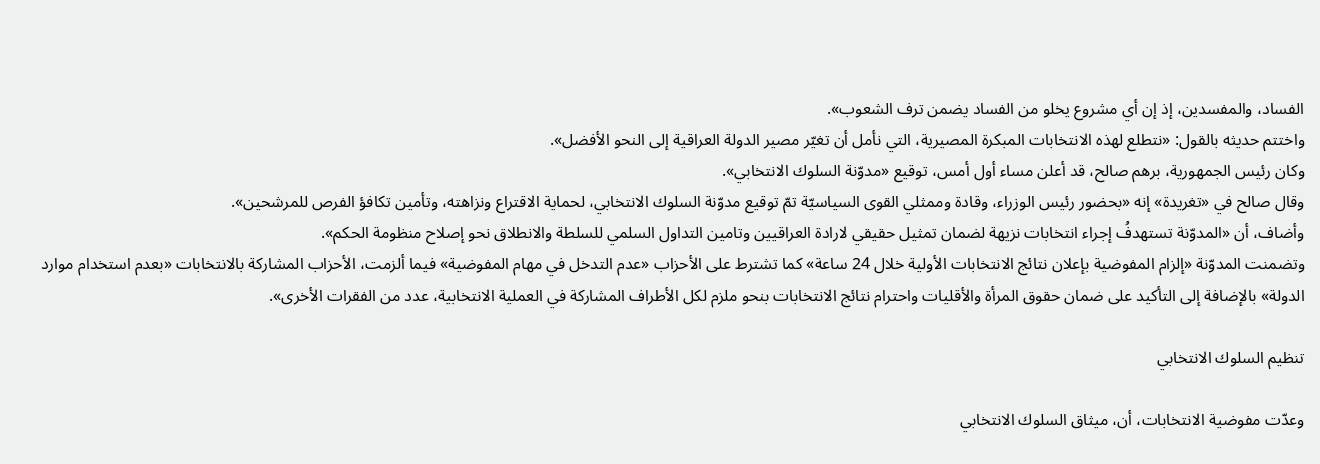الفساد، والمفسدين، إذ إن أي مشروع يخلو من الفساد يضمن ترف الشعوب».
واختتم حديثه بالقول: «نتطلع لهذه الانتخابات المبكرة المصيرية، التي نأمل أن تغيّر مصير الدولة العراقية إلى النحو الأفضل».
وكان رئيس الجمهورية، برهم صالح، قد أعلن مساء أول أمس، توقيع «مدوّنة السلوك الانتخابي».
وقال صالح في «تغريدة» إنه «بحضور رئيس الوزراء، وقادة وممثلي القوى السياسيّة تمّ توقيع مدوّنة السلوك الانتخابي، لحماية الاقتراع ونزاهته، وتأمين تكافؤ الفرص للمرشحين».
وأضاف، أن «المدوّنة تستهدفُ إجراء انتخابات نزيهة لضمان تمثيل حقيقي لارادة العراقيين وتامين التداول السلمي للسلطة والانطلاق نحو إصلاح منظومة الحكم».
وتضمنت المدوّنة «إلزام المفوضية بإعلان نتائج الانتخابات الأولية خلال 24 ساعة» كما تشترط على الأحزاب «عدم التدخل في مهام المفوضية» فيما ألزمت، الأحزاب المشاركة بالانتخابات «بعدم استخدام موارد الدولة» بالإضافة إلى التأكيد على ضمان حقوق المرأة والأقليات واحترام نتائج الانتخابات بنحو ملزم لكل الأطراف المشاركة في العملية الانتخابية، عدد من الفقرات الأخرى».

تنظيم السلوك الانتخابي

وعدّت مفوضية الانتخابات، أن، ميثاق السلوك الانتخابي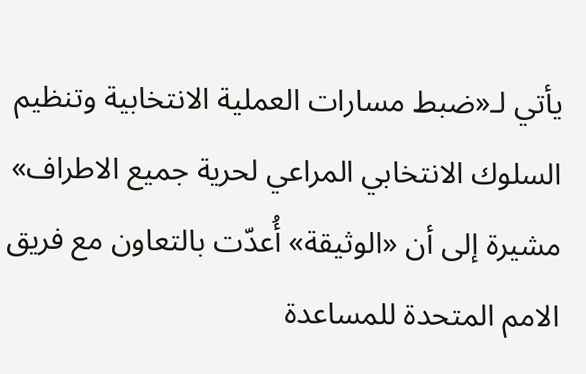يأتي لـ«ضبط مسارات العملية الانتخابية وتنظيم السلوك الانتخابي المراعي لحرية جميع الاطراف» مشيرة إلى أن «الوثيقة» أُعدّت بالتعاون مع فريق الامم المتحدة للمساعدة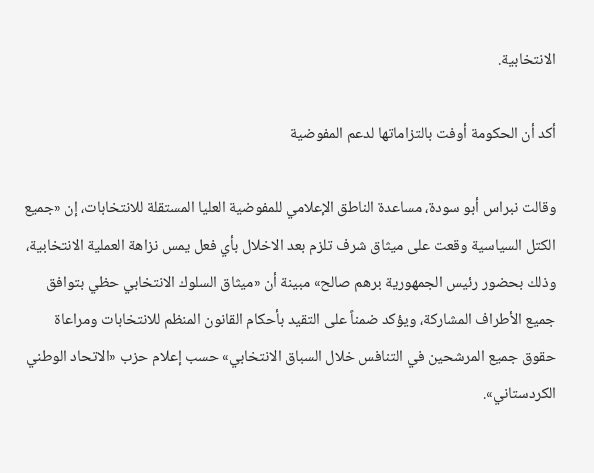الانتخابية.

أكد أن الحكومة أوفت بالتزاماتها لدعم المفوضية

وقالت نبراس أبو سودة، مساعدة الناطق الإعلامي للمفوضية العليا المستقلة للانتخابات، إن «جميع الكتل السياسية وقعت على ميثاق شرف تلزم بعد الاخلال بأي فعل يمس نزاهة العملية الانتخابية، وذلك بحضور رئيس الجمهورية برهم صالح» مبينة أن «ميثاق السلوك الانتخابي حظي بتوافق جميع الأطراف المشاركة، ويؤكد ضمناً على التقيد بأحكام القانون المنظم للانتخابات ومراعاة حقوق جميع المرشحين في التنافس خلال السباق الانتخابي» حسب إعلام حزب «الاتحاد الوطني الكردستاني».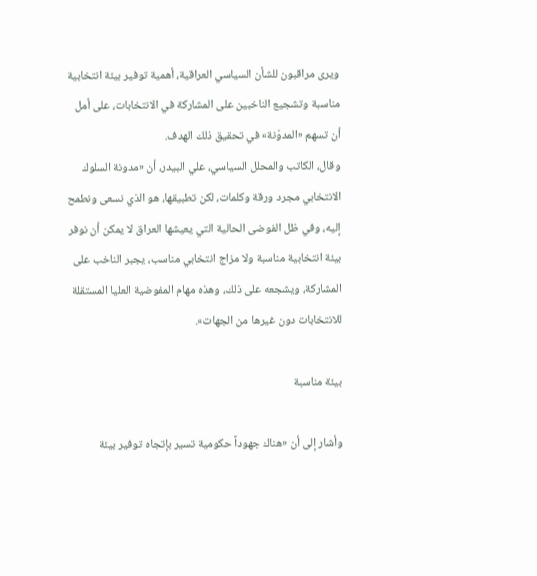ويرى مراقبون للشأن السياسي العراقية، أهمية توفير بيئة انتخابية مناسبة وتشجيع الناخبين على المشاركة في الانتخابات، على أمل أن تسهم «المدوّنة» في تحقيق ذلك الهدف.
وقال، الكاتب والمحلل السياسي، علي البيدر، أن «مدونة السلوك الانتخابي مجرد ورقة وكلمات، لكن تطبيقها، هو الذي نسعى ونطمح إليه، وفي ظل الفوضى الحالية التي يعيشها العراق لا يمكن أن نوفر بيئة انتخابية مناسبة ولا مزاج انتخابي مناسب، يجبر الناخب على المشاركة، ويشجعه على ذلك، وهذه مهام المفوضية العليا المستقلة للانتخابات دون غيرها من الجهات».

بيئة مناسبة

وأشار إلى أن «هناك جهوداً حكومية تسير بإتجاه توفير بيئة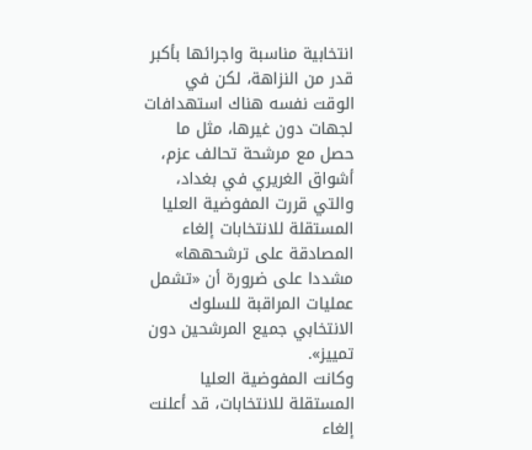انتخابية مناسبة واجرائها بأكبر قدر من النزاهة، لكن في الوقت نفسه هناك استهدافات لجهات دون غيرها، مثل ما حصل مع مرشحة تحالف عزم، أشواق الغريري في بغداد، والتي قررت المفوضية العليا المستقلة للانتخابات إلغاء المصادقة على ترشحهها» مشددا على ضرورة أن «تشمل عمليات المراقبة للسلوك الانتخابي جميع المرشحين دون تمييز».
وكانت المفوضية العليا المستقلة للانتخابات، قد أعلنت إلغاء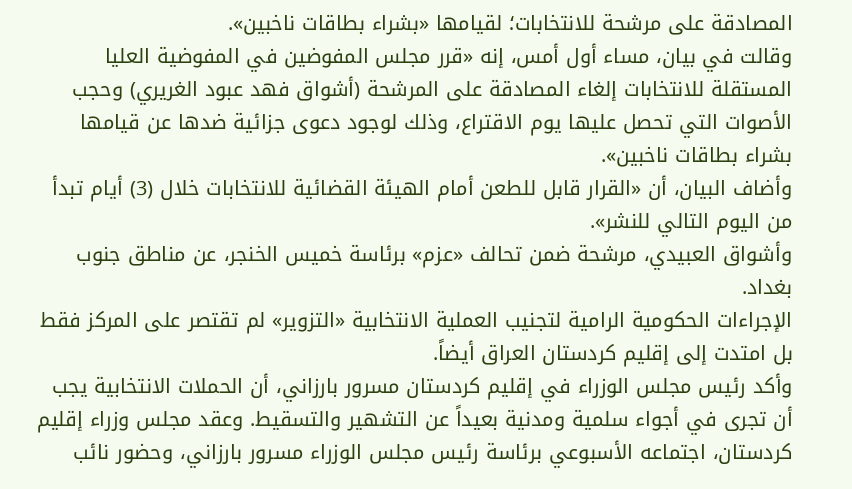المصادقة على مرشحة للانتخابات؛ لقيامها «بشراء بطاقات ناخبين».
وقالت في بيان، مساء أول أمس، إنه «قرر مجلس المفوضين في المفوضية العليا المستقلة للانتخابات إلغاء المصادقة على المرشحة (أشواق فهد عبود الغريري) وحجب الأصوات التي تحصل عليها يوم الاقتراع، وذلك لوجود دعوى جزائية ضدها عن قيامها بشراء بطاقات ناخبين».
وأضاف البيان، أن «القرار قابل للطعن أمام الهيئة القضائية للانتخابات خلال (3) أيام تبدأ من اليوم التالي للنشر».
وأشواق العبيدي، مرشحة ضمن تحالف «عزم» برئاسة خميس الخنجر، عن مناطق جنوب بغداد.
الإجراءات الحكومية الرامية لتجنيب العملية الانتخابية «التزوير» لم تقتصر على المركز فقط بل امتدت إلى إقليم كردستان العراق أيضاً.
وأكد رئيس مجلس الوزراء في إقليم كردستان مسرور بارزاني، أن الحملات الانتخابية يجب أن تجرى في أجواء سلمية ومدنية بعيداً عن التشهير والتسقيط. وعقد مجلس وزراء إقليم كردستان، اجتماعه الأسبوعي برئاسة رئيس مجلس الوزراء مسرور بارزاني، وحضور نائب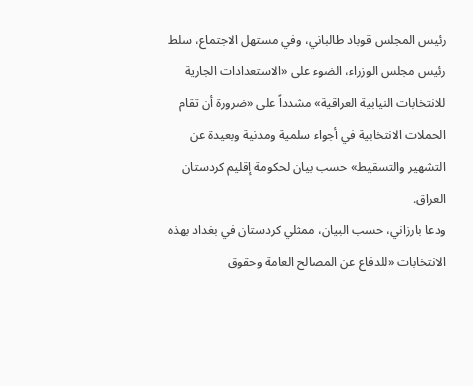رئيس المجلس قوباد طالباني، وفي مستهل الاجتماع، سلط رئيس مجلس الوزراء، الضوء على «الاستعدادات الجارية للانتخابات النيابية العراقية» مشدداً على «ضرورة أن تقام الحملات الانتخابية في أجواء سلمية ومدنية وبعيدة عن التشهير والتسقيط» حسب بيان لحكومة إقليم كردستان العراق.
ودعا بارزاني، حسب البيان، ممثلي كردستان في بغداد بهذه الانتخابات «للدفاع عن المصالح العامة وحقوق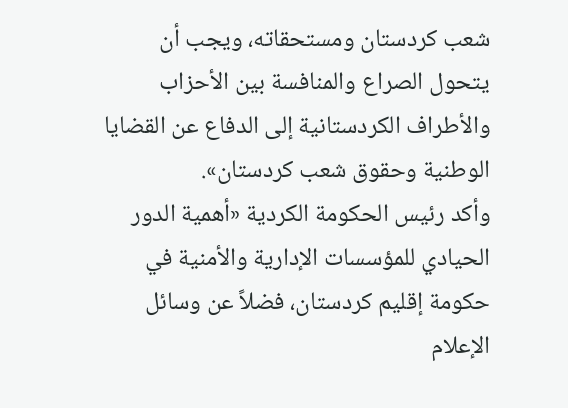شعب كردستان ومستحقاته، ويجب أن يتحول الصراع والمنافسة بين الأحزاب والأطراف الكردستانية إلى الدفاع عن القضايا الوطنية وحقوق شعب كردستان».
وأكد رئيس الحكومة الكردية «أهمية الدور الحيادي للمؤسسات الإدارية والأمنية في حكومة إقليم كردستان، فضلاً عن وسائل الإعلام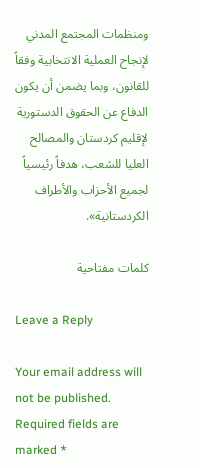ومنظمات المجتمع المدني لإنجاح العملية الانتخابية وفقاً للقانون، وبما يضمن أن يكون الدفاع عن الحقوق الدستورية لإقليم كردستان والمصالح العليا للشعب، هدفاً رئيسياً لجميع الأحزاب والأطراف الكردستانية».

كلمات مفتاحية

Leave a Reply

Your email address will not be published. Required fields are marked *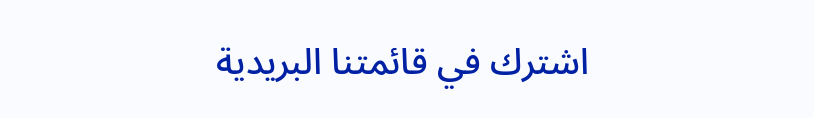اشترك في قائمتنا البريدية